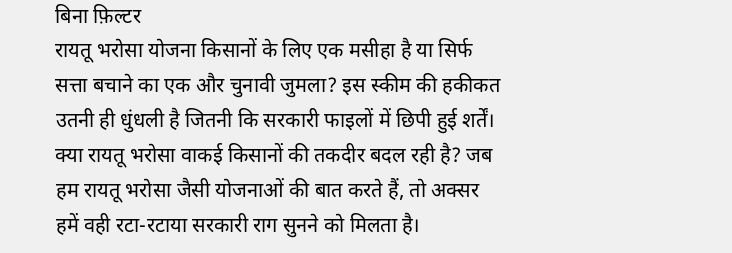बिना फ़िल्टर
रायतू भरोसा योजना किसानों के लिए एक मसीहा है या सिर्फ सत्ता बचाने का एक और चुनावी जुमला? इस स्कीम की हकीकत उतनी ही धुंधली है जितनी कि सरकारी फाइलों में छिपी हुई शर्तें।
क्या रायतू भरोसा वाकई किसानों की तकदीर बदल रही है? जब हम रायतू भरोसा जैसी योजनाओं की बात करते हैं, तो अक्सर हमें वही रटा-रटाया सरकारी राग सुनने को मिलता है।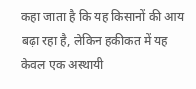कहा जाता है कि यह किसानों की आय बढ़ा रहा है, लेकिन हकीकत में यह केवल एक अस्थायी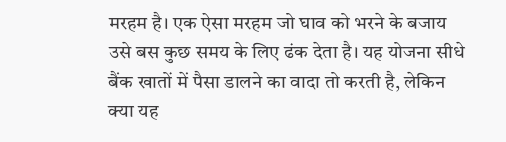मरहम है। एक ऐसा मरहम जो घाव को भरने के बजाय उसे बस कुछ समय के लिए ढंक देता है। यह योजना सीधे बैंक खातों में पैसा डालने का वादा तो करती है, लेकिन क्या यह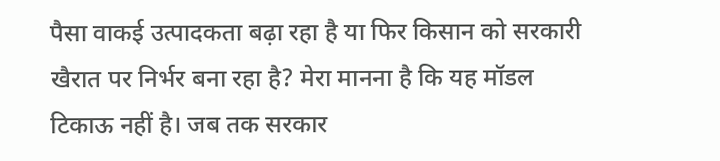पैसा वाकई उत्पादकता बढ़ा रहा है या फिर किसान को सरकारी खैरात पर निर्भर बना रहा है? मेरा मानना है कि यह मॉडल टिकाऊ नहीं है। जब तक सरकार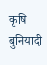कृषि बुनियादी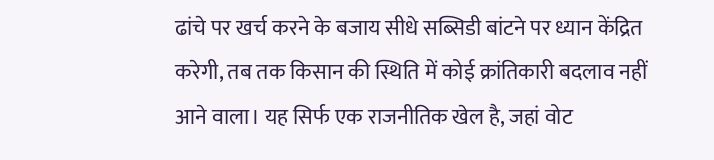ढांचे पर खर्च करने के बजाय सीधे सब्सिडी बांटने पर ध्यान केंद्रित करेगी, तब तक किसान की स्थिति में कोई क्रांतिकारी बदलाव नहीं आने वाला। यह सिर्फ एक राजनीतिक खेल है, जहां वोट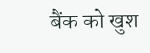बैंक को खुश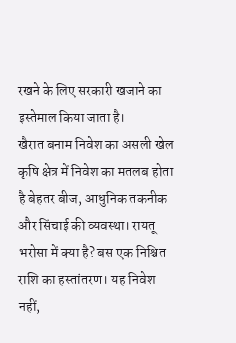रखने के लिए सरकारी खजाने का इस्तेमाल किया जाता है।
खैरात बनाम निवेश का असली खेल कृषि क्षेत्र में निवेश का मतलब होता है बेहतर बीज, आधुनिक तकनीक और सिंचाई की व्यवस्था। रायतू भरोसा में क्या है? बस एक निश्चित राशि का हस्तांतरण। यह निवेश नहीं,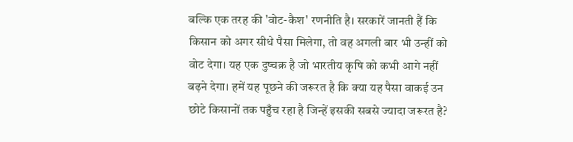बल्कि एक तरह की 'वोट-कैश' रणनीति है। सरकारें जानती हैं कि किसान को अगर सीधे पैसा मिलेगा, तो वह अगली बार भी उन्हीं को वोट देगा। यह एक दुष्चक्र है जो भारतीय कृषि को कभी आगे नहीं बढ़ने देगा। हमें यह पूछने की जरूरत है कि क्या यह पैसा वाकई उन छोटे किसानों तक पहुँच रहा है जिन्हें इसकी सबसे ज्यादा जरूरत है?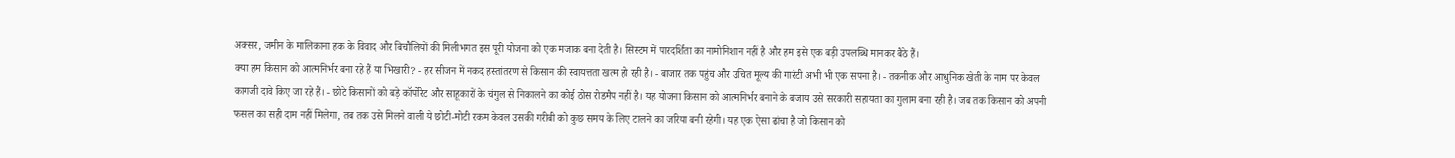अक्सर, जमीन के मालिकाना हक के विवाद और बिचौलियों की मिलीभगत इस पूरी योजना को एक मजाक बना देती है। सिस्टम में पारदर्शिता का नामोनिशान नहीं है और हम इसे एक बड़ी उपलब्धि मानकर बैठे हैं।
क्या हम किसान को आत्मनिर्भर बना रहे हैं या भिखारी? - हर सीजन में नकद हस्तांतरण से किसान की स्वायत्तता खत्म हो रही है। - बाजार तक पहुंच और उचित मूल्य की गारंटी अभी भी एक सपना है। - तकनीक और आधुनिक खेती के नाम पर केवल कागजी दावे किए जा रहे हैं। - छोटे किसानों को बड़े कॉर्पोरेट और साहूकारों के चंगुल से निकालने का कोई ठोस रोडमैप नहीं है। यह योजना किसान को आत्मनिर्भर बनाने के बजाय उसे सरकारी सहायता का गुलाम बना रही है। जब तक किसान को अपनी फसल का सही दाम नहीं मिलेगा, तब तक उसे मिलने वाली ये छोटी-मोटी रकम केवल उसकी गरीबी को कुछ समय के लिए टालने का जरिया बनी रहेगी। यह एक ऐसा ढांचा है जो किसान को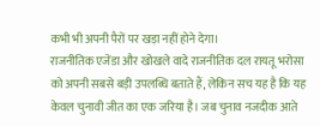कभी भी अपनी पैरों पर खड़ा नहीं होने देगा।
राजनीतिक एजेंडा और खोखले वादे राजनीतिक दल रायतू भरोसा को अपनी सबसे बड़ी उपलब्धि बताते हैं, लेकिन सच यह है कि यह केवल चुनावी जीत का एक जरिया है। जब चुनाव नजदीक आते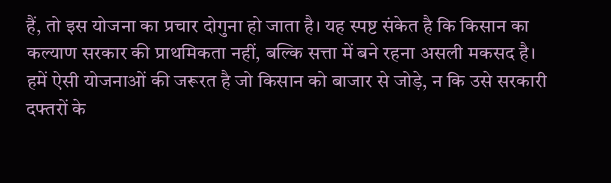हैं, तो इस योजना का प्रचार दोगुना हो जाता है। यह स्पष्ट संकेत है कि किसान का कल्याण सरकार की प्राथमिकता नहीं, बल्कि सत्ता में बने रहना असली मकसद है। हमें ऐसी योजनाओं की जरूरत है जो किसान को बाजार से जोड़े, न कि उसे सरकारी दफ्तरों के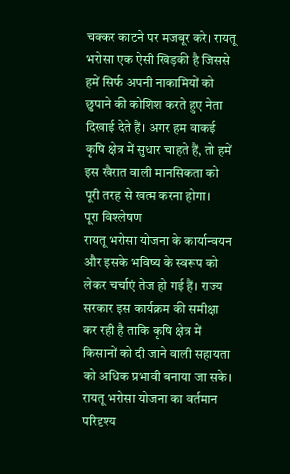चक्कर काटने पर मजबूर करे। रायतू भरोसा एक ऐसी खिड़की है जिससे हमें सिर्फ अपनी नाकामियों को छुपाने की कोशिश करते हुए नेता दिखाई देते हैं। अगर हम वाकई कृषि क्षेत्र में सुधार चाहते हैं, तो हमें इस खैरात वाली मानसिकता को पूरी तरह से खत्म करना होगा।
पूरा विश्लेषण
रायतू भरोसा योजना के कार्यान्वयन और इसके भविष्य के स्वरूप को लेकर चर्चाएं तेज हो गई हैं। राज्य सरकार इस कार्यक्रम की समीक्षा कर रही है ताकि कृषि क्षेत्र में किसानों को दी जाने वाली सहायता को अधिक प्रभावी बनाया जा सके।
रायतू भरोसा योजना का वर्तमान परिदृश्य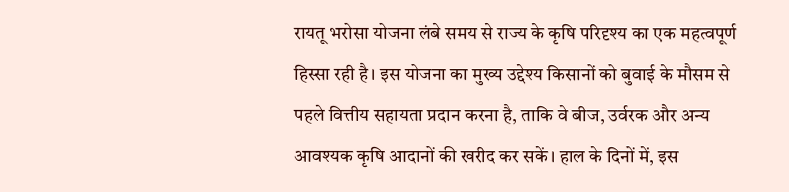रायतू भरोसा योजना लंबे समय से राज्य के कृषि परिदृश्य का एक महत्वपूर्ण हिस्सा रही है। इस योजना का मुख्य उद्देश्य किसानों को बुवाई के मौसम से पहले वित्तीय सहायता प्रदान करना है, ताकि वे बीज, उर्वरक और अन्य आवश्यक कृषि आदानों की खरीद कर सकें। हाल के दिनों में, इस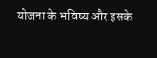योजना के भविष्य और इसके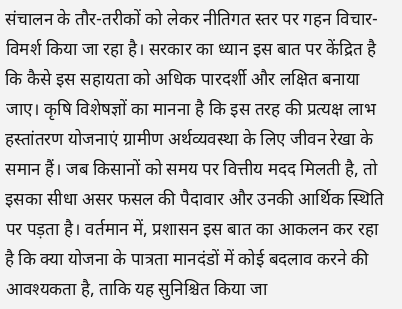संचालन के तौर-तरीकों को लेकर नीतिगत स्तर पर गहन विचार-विमर्श किया जा रहा है। सरकार का ध्यान इस बात पर केंद्रित है कि कैसे इस सहायता को अधिक पारदर्शी और लक्षित बनाया जाए। कृषि विशेषज्ञों का मानना है कि इस तरह की प्रत्यक्ष लाभ हस्तांतरण योजनाएं ग्रामीण अर्थव्यवस्था के लिए जीवन रेखा के समान हैं। जब किसानों को समय पर वित्तीय मदद मिलती है, तो इसका सीधा असर फसल की पैदावार और उनकी आर्थिक स्थिति पर पड़ता है। वर्तमान में, प्रशासन इस बात का आकलन कर रहा है कि क्या योजना के पात्रता मानदंडों में कोई बदलाव करने की आवश्यकता है, ताकि यह सुनिश्चित किया जा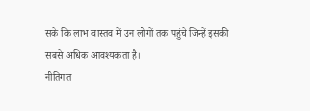सके कि लाभ वास्तव में उन लोगों तक पहुंचे जिन्हें इसकी सबसे अधिक आवश्यकता है।
नीतिगत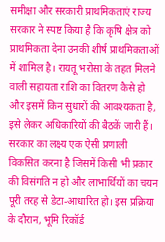समीक्षा और सरकारी प्राथमिकताएं राज्य सरकार ने स्पष्ट किया है कि कृषि क्षेत्र को प्राथमिकता देना उनकी शीर्ष प्राथमिकताओं में शामिल है। रायतू भरोसा के तहत मिलने वाली सहायता राशि का वितरण कैसे हो और इसमें किन सुधारों की आवश्यकता है, इसे लेकर अधिकारियों की बैठकें जारी हैं। सरकार का लक्ष्य एक ऐसी प्रणाली विकसित करना है जिसमें किसी भी प्रकार की विसंगति न हो और लाभार्थियों का चयन पूरी तरह से डेटा-आधारित हो। इस प्रक्रिया के दौरान, भूमि रिकॉर्ड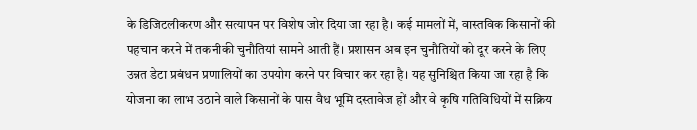के डिजिटलीकरण और सत्यापन पर विशेष जोर दिया जा रहा है। कई मामलों में, वास्तविक किसानों की पहचान करने में तकनीकी चुनौतियां सामने आती हैं। प्रशासन अब इन चुनौतियों को दूर करने के लिए उन्नत डेटा प्रबंधन प्रणालियों का उपयोग करने पर विचार कर रहा है। यह सुनिश्चित किया जा रहा है कि योजना का लाभ उठाने वाले किसानों के पास वैध भूमि दस्तावेज हों और वे कृषि गतिविधियों में सक्रिय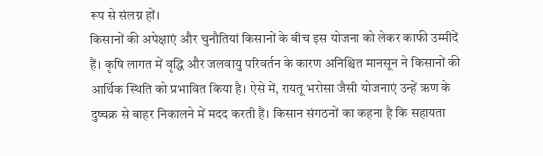रूप से संलग्न हों।
किसानों की अपेक्षाएं और चुनौतियां किसानों के बीच इस योजना को लेकर काफी उम्मीदें हैं। कृषि लागत में वृद्धि और जलवायु परिवर्तन के कारण अनिश्चित मानसून ने किसानों की आर्थिक स्थिति को प्रभावित किया है। ऐसे में, रायतू भरोसा जैसी योजनाएं उन्हें ऋण के दुष्चक्र से बाहर निकालने में मदद करती हैं। किसान संगठनों का कहना है कि सहायता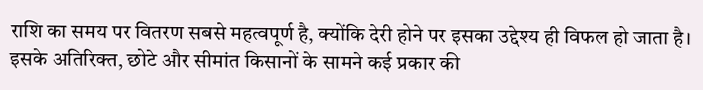राशि का समय पर वितरण सबसे महत्वपूर्ण है, क्योंकि देरी होने पर इसका उद्देश्य ही विफल हो जाता है। इसके अतिरिक्त, छोटे और सीमांत किसानों के सामने कई प्रकार की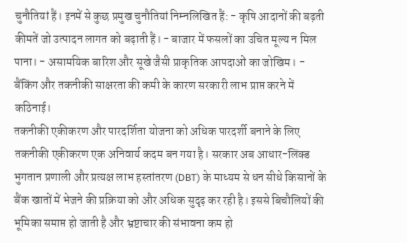चुनौतियां हैं। इनमें से कुछ प्रमुख चुनौतियां निम्नलिखित हैं: - कृषि आदानों की बढ़ती कीमतें जो उत्पादन लागत को बढ़ाती हैं। - बाजार में फसलों का उचित मूल्य न मिल पाना। - असामयिक बारिश और सूखे जैसी प्राकृतिक आपदाओं का जोखिम। - बैंकिंग और तकनीकी साक्षरता की कमी के कारण सरकारी लाभ प्राप्त करने में कठिनाई।
तकनीकी एकीकरण और पारदर्शिता योजना को अधिक पारदर्शी बनाने के लिए तकनीकी एकीकरण एक अनिवार्य कदम बन गया है। सरकार अब आधार-लिंक्ड भुगतान प्रणाली और प्रत्यक्ष लाभ हस्तांतरण (DBT) के माध्यम से धन सीधे किसानों के बैंक खातों में भेजने की प्रक्रिया को और अधिक सुदृढ़ कर रही है। इससे बिचौलियों की भूमिका समाप्त हो जाती है और भ्रष्टाचार की संभावना कम हो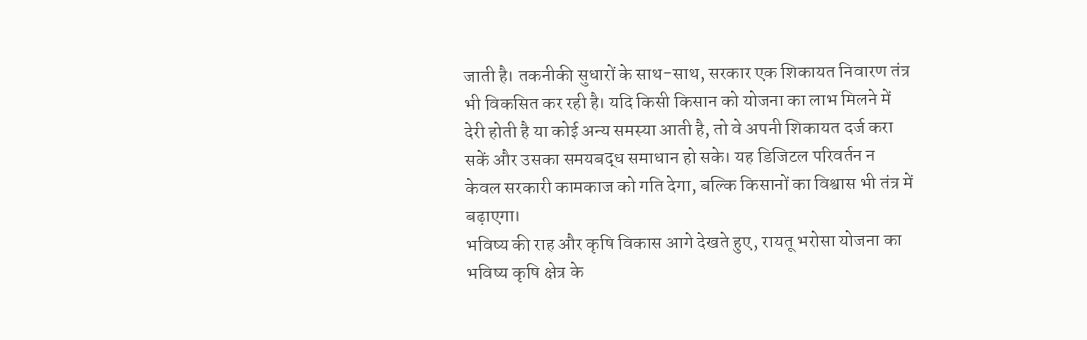जाती है। तकनीकी सुधारों के साथ-साथ, सरकार एक शिकायत निवारण तंत्र भी विकसित कर रही है। यदि किसी किसान को योजना का लाभ मिलने में देरी होती है या कोई अन्य समस्या आती है, तो वे अपनी शिकायत दर्ज करा सकें और उसका समयबद्ध समाधान हो सके। यह डिजिटल परिवर्तन न केवल सरकारी कामकाज को गति देगा, बल्कि किसानों का विश्वास भी तंत्र में बढ़ाएगा।
भविष्य की राह और कृषि विकास आगे देखते हुए, रायतू भरोसा योजना का भविष्य कृषि क्षेत्र के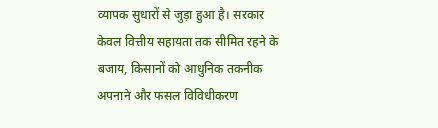व्यापक सुधारों से जुड़ा हुआ है। सरकार केवल वित्तीय सहायता तक सीमित रहने के बजाय, किसानों को आधुनिक तकनीक अपनाने और फसल विविधीकरण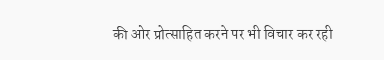की ओर प्रोत्साहित करने पर भी विचार कर रही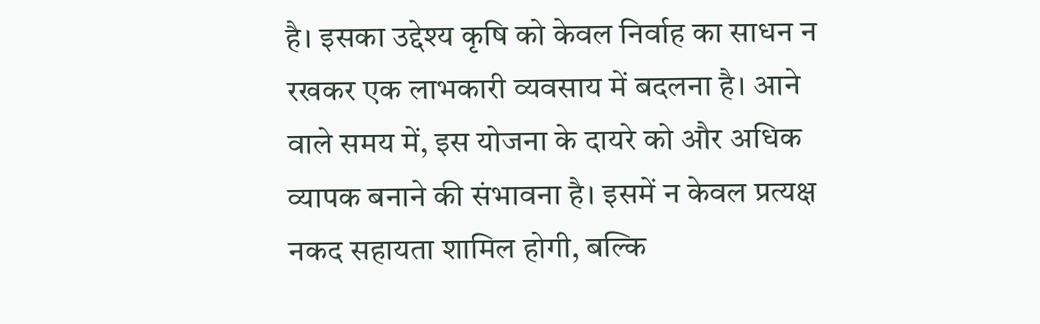है। इसका उद्देश्य कृषि को केवल निर्वाह का साधन न रखकर एक लाभकारी व्यवसाय में बदलना है। आने वाले समय में, इस योजना के दायरे को और अधिक व्यापक बनाने की संभावना है। इसमें न केवल प्रत्यक्ष नकद सहायता शामिल होगी, बल्कि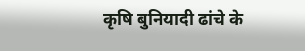कृषि बुनियादी ढांचे के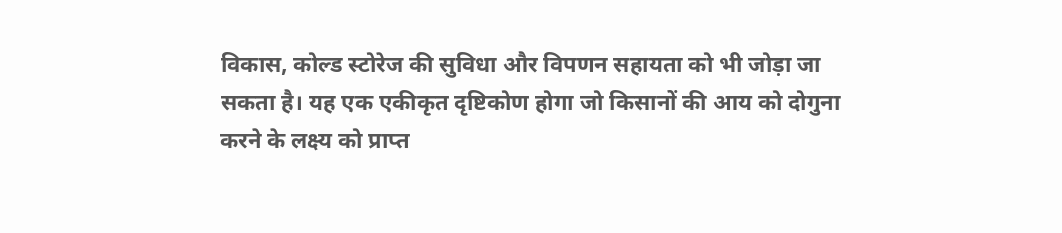विकास, कोल्ड स्टोरेज की सुविधा और विपणन सहायता को भी जोड़ा जा सकता है। यह एक एकीकृत दृष्टिकोण होगा जो किसानों की आय को दोगुना करने के लक्ष्य को प्राप्त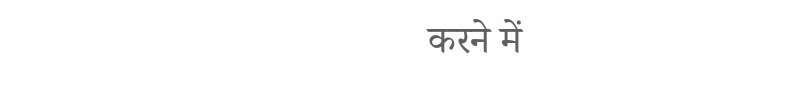करने में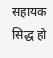सहायक सिद्ध हो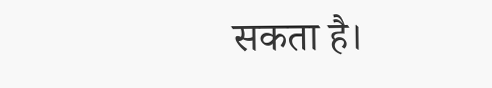सकता है।